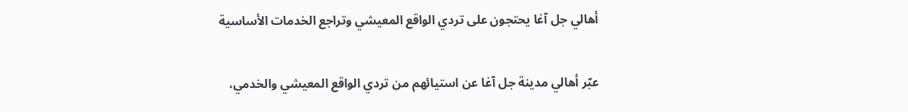أهالي جل آغا يحتجون على تردي الواقع المعيشي وتراجع الخدمات الأساسية

عبّر أهالي مدينة جل آغا عن استيائهم من تردي الواقع المعيشي والخدمي،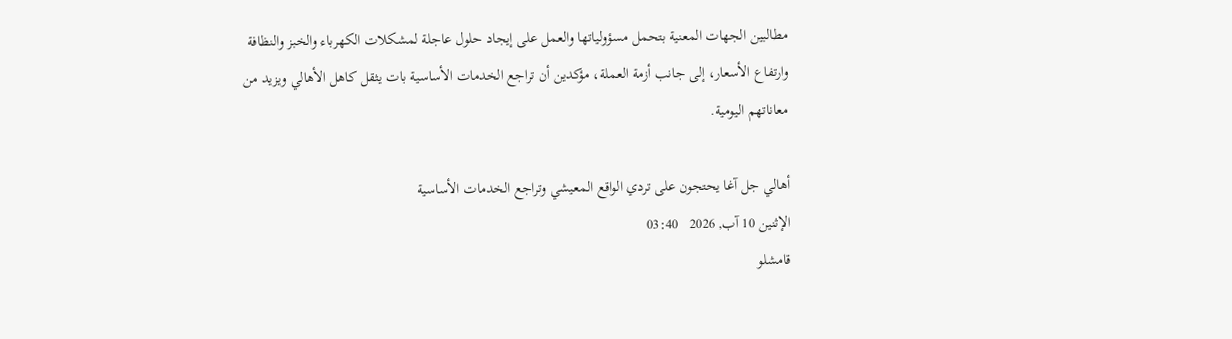مطالبين الجهات المعنية بتحمل مسؤولياتها والعمل على إيجاد حلول عاجلة لمشكلات الكهرباء والخبز والنظافة وارتفاع الأسعار، إلى جانب أزمة العملة، مؤكدين أن تراجع الخدمات الأساسية بات يثقل كاهل الأهالي ويزيد من معاناتهم اليومية.

أهالي جل آغا يحتجون على تردي الواقع المعيشي وتراجع الخدمات الأساسية
الإثنين 10 آب, 2026   03:40
قامشلو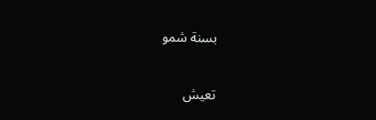بسنة شمو

تعيش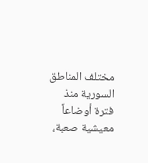مختلف المناطق السورية منذ فترة أوضاعاً معيشية صعبة،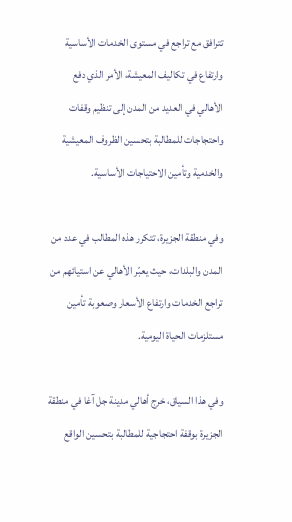تترافق مع تراجع في مستوى الخدمات الأساسية وارتفاع في تكاليف المعيشة، الأمر الذي دفع الأهالي في العديد من المدن إلى تنظيم وقفات واحتجاجات للمطالبة بتحسين الظروف المعيشية والخدمية وتأمين الاحتياجات الأساسية.

وفي منطقة الجزيرة، تتكرر هذه المطالب في عدد من المدن والبلدات، حيث يعبّر الأهالي عن استيائهم من تراجع الخدمات وارتفاع الأسعار وصعوبة تأمين مستلزمات الحياة اليومية.

وفي هذا السياق، خرج أهالي مدينة جل آغا في منطقة الجزيرة بوقفة احتجاجية للمطالبة بتحسين الواقع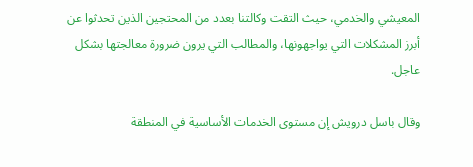المعيشي والخدمي، حيث التقت وكالتنا بعدد من المحتجين الذين تحدثوا عن أبرز المشكلات التي يواجهونها، والمطالب التي يرون ضرورة معالجتها بشكل عاجل.

وقال باسل درويش إن مستوى الخدمات الأساسية في المنطقة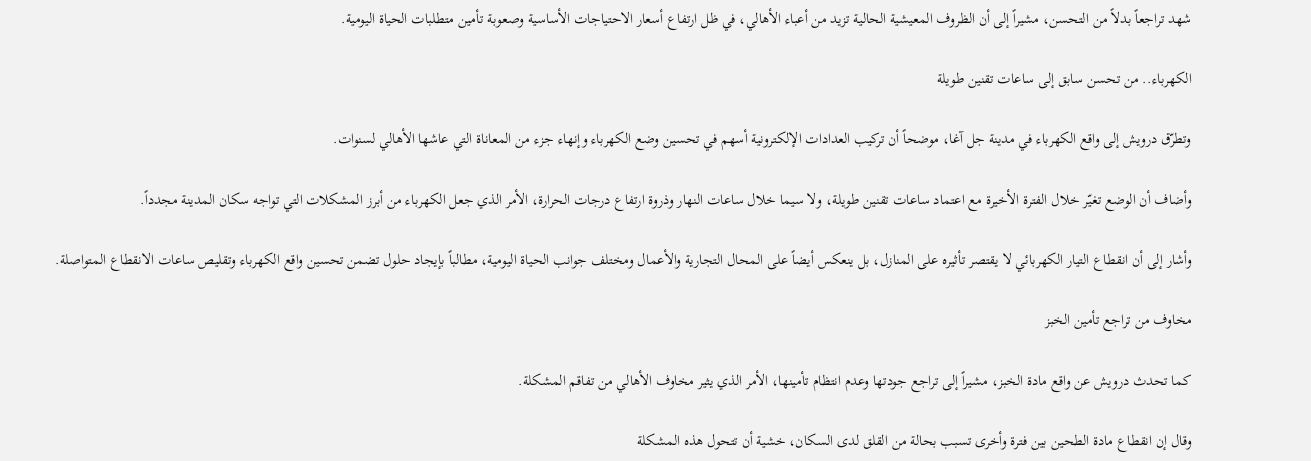شهد تراجعاً بدلاً من التحسن، مشيراً إلى أن الظروف المعيشية الحالية تزيد من أعباء الأهالي، في ظل ارتفاع أسعار الاحتياجات الأساسية وصعوبة تأمين متطلبات الحياة اليومية.

الكهرباء.. من تحسن سابق إلى ساعات تقنين طويلة

وتطرّق درويش إلى واقع الكهرباء في مدينة جل آغا، موضحاً أن تركيب العدادات الإلكترونية أسهم في تحسين وضع الكهرباء وإنهاء جزء من المعاناة التي عاشها الأهالي لسنوات.

وأضاف أن الوضع تغيّر خلال الفترة الأخيرة مع اعتماد ساعات تقنين طويلة، ولا سيما خلال ساعات النهار وذروة ارتفاع درجات الحرارة، الأمر الذي جعل الكهرباء من أبرز المشكلات التي تواجه سكان المدينة مجدداً.

وأشار إلى أن انقطاع التيار الكهربائي لا يقتصر تأثيره على المنازل، بل ينعكس أيضاً على المحال التجارية والأعمال ومختلف جوانب الحياة اليومية، مطالباً بإيجاد حلول تضمن تحسين واقع الكهرباء وتقليص ساعات الانقطاع المتواصلة.

مخاوف من تراجع تأمين الخبز

كما تحدث درويش عن واقع مادة الخبز، مشيراً إلى تراجع جودتها وعدم انتظام تأمينها، الأمر الذي يثير مخاوف الأهالي من تفاقم المشكلة.

وقال إن انقطاع مادة الطحين بين فترة وأخرى تسبب بحالة من القلق لدى السكان، خشية أن تتحول هذه المشكلة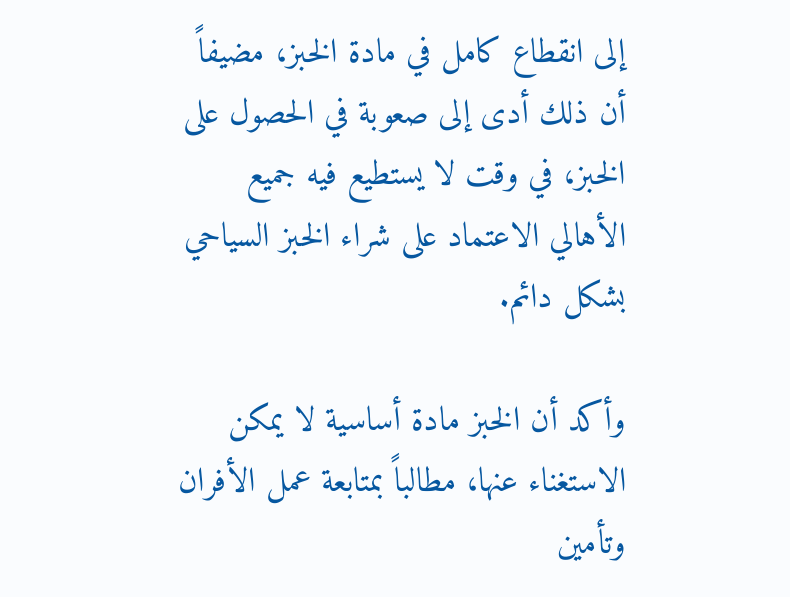إلى انقطاع كامل في مادة الخبز، مضيفاً أن ذلك أدى إلى صعوبة في الحصول على الخبز، في وقت لا يستطيع فيه جميع الأهالي الاعتماد على شراء الخبز السياحي بشكل دائم.

وأكد أن الخبز مادة أساسية لا يمكن الاستغناء عنها، مطالباً بمتابعة عمل الأفران وتأمين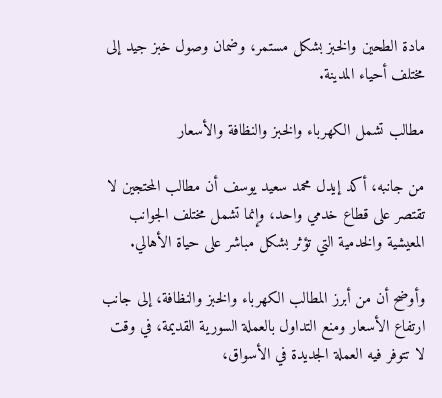مادة الطحين والخبز بشكل مستمر، وضمان وصول خبز جيد إلى مختلف أحياء المدينة.

مطالب تشمل الكهرباء والخبز والنظافة والأسعار

من جانبه، أكد إيدل محمد سعيد يوسف أن مطالب المحتجين لا تقتصر على قطاع خدمي واحد، وإنما تشمل مختلف الجوانب المعيشية والخدمية التي تؤثر بشكل مباشر على حياة الأهالي.

وأوضح أن من أبرز المطالب الكهرباء والخبز والنظافة، إلى جانب ارتفاع الأسعار ومنع التداول بالعملة السورية القديمة، في وقت لا تتوفر فيه العملة الجديدة في الأسواق،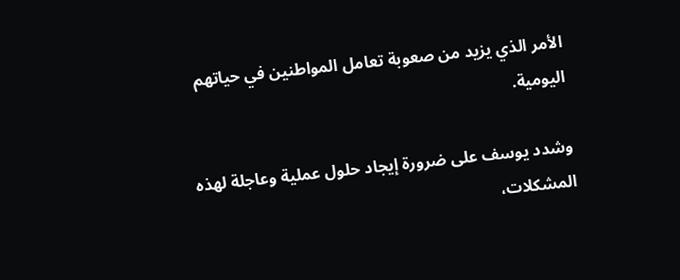الأمر الذي يزيد من صعوبة تعامل المواطنين في حياتهم اليومية.

وشدد يوسف على ضرورة إيجاد حلول عملية وعاجلة لهذه المشكلات،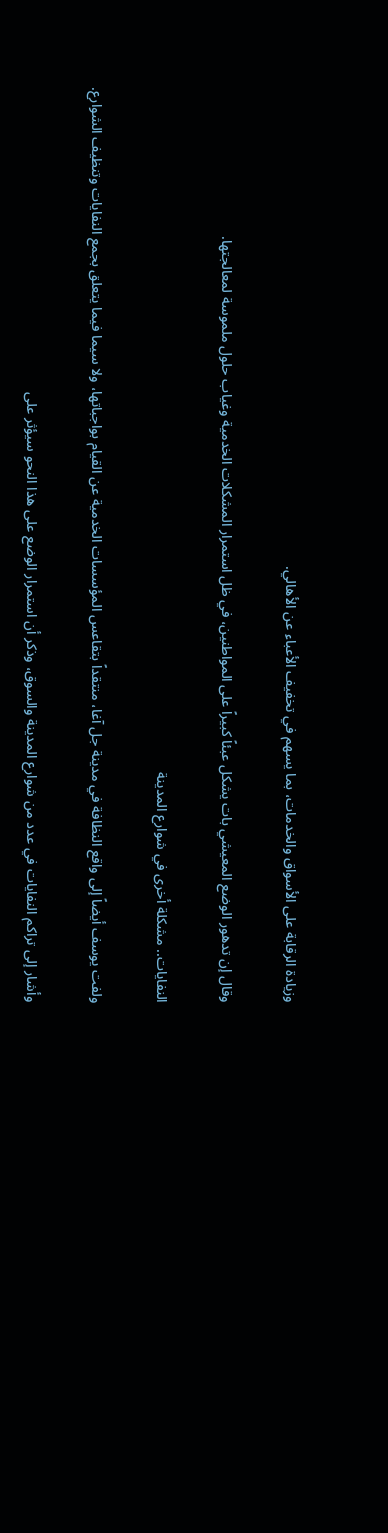وزيادة الرقابة على الأسواق والخدمات، بما يسهم في تخفيف الأعباء عن الأهالي.

وقال إن تدهور الوضع المعيشي بات يشكل عبئاً كبيراً على المواطنين، في ظل استمرار المشكلات الخدمية وغياب حلول ملموسة لمعالجتها.

النفايات.. مشكلة أخرى في شوارع المدينة

ولفت يوسف أيضاً إلى واقع النظافة في مدينة جل آغا، منتقداً بتقاعس المؤسسات الخدمية عن القيام بواجباتها، ولا سيما فيما يتعلق بجمع النفايات وتنظيف الشوارع.

وأشار إلى تراكم النفايات في عدد من شوارع المدينة والسوق، وذكر أن استمرار الوضع على هذا النحو سيؤثر على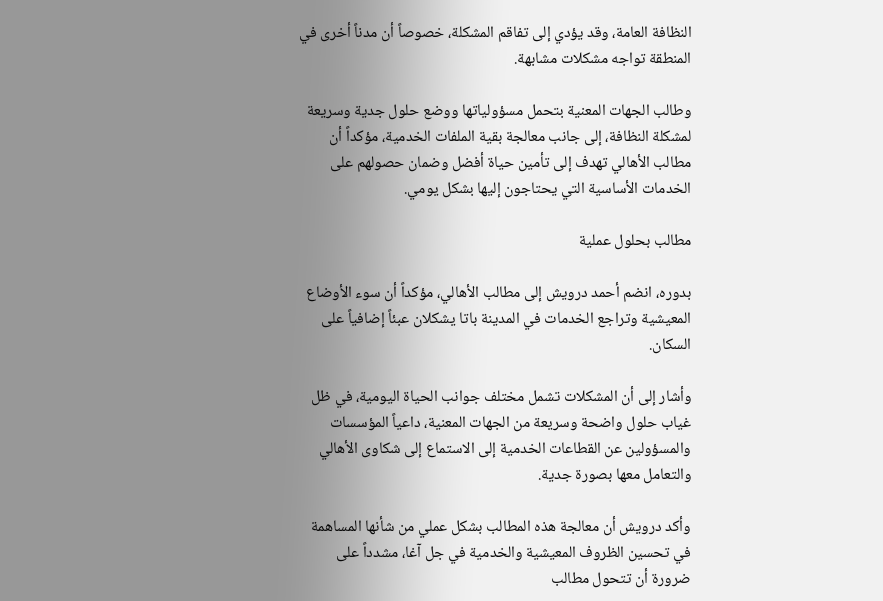النظافة العامة، وقد يؤدي إلى تفاقم المشكلة، خصوصاً أن مدناً أخرى في المنطقة تواجه مشكلات مشابهة.

وطالب الجهات المعنية بتحمل مسؤولياتها ووضع حلول جدية وسريعة لمشكلة النظافة، إلى جانب معالجة بقية الملفات الخدمية، مؤكداً أن مطالب الأهالي تهدف إلى تأمين حياة أفضل وضمان حصولهم على الخدمات الأساسية التي يحتاجون إليها بشكل يومي.

مطالب بحلول عملية

بدوره، انضم أحمد درويش إلى مطالب الأهالي، مؤكداً أن سوء الأوضاع المعيشية وتراجع الخدمات في المدينة باتا يشكلان عبئاً إضافياً على السكان.

وأشار إلى أن المشكلات تشمل مختلف جوانب الحياة اليومية، في ظل غياب حلول واضحة وسريعة من الجهات المعنية، داعياً المؤسسات والمسؤولين عن القطاعات الخدمية إلى الاستماع إلى شكاوى الأهالي والتعامل معها بصورة جدية.

وأكد درويش أن معالجة هذه المطالب بشكل عملي من شأنها المساهمة في تحسين الظروف المعيشية والخدمية في جل آغا، مشدداً على ضرورة أن تتحول مطالب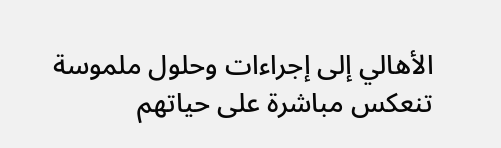الأهالي إلى إجراءات وحلول ملموسة تنعكس مباشرة على حياتهم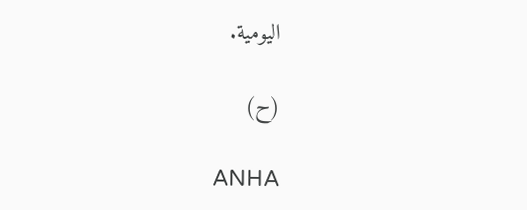اليومية.

(ح)

ANHA